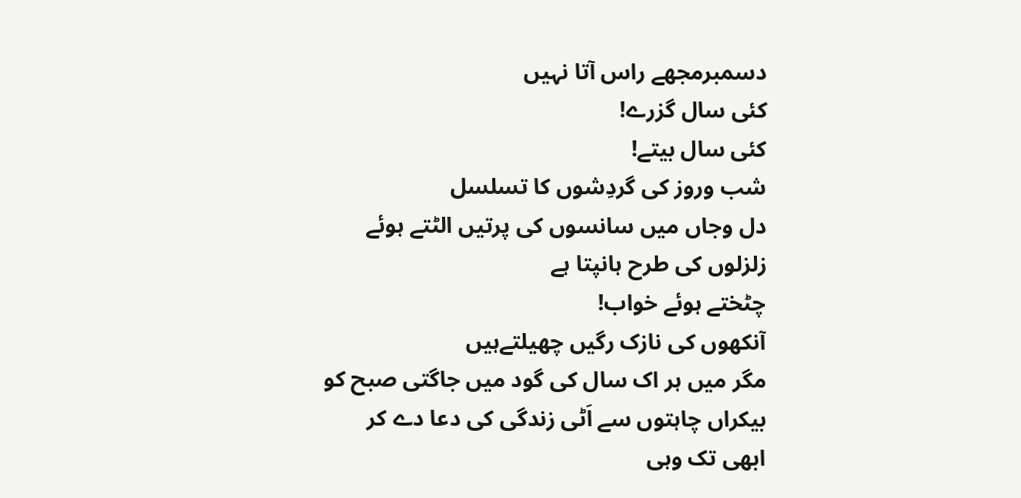دسمبرمجھے راس آتا نہیں
کئی سال گزرے!
کئی سال بیتے!
شب وروز کی گردِشوں کا تسلسل
دل وجاں میں سانسوں کی پرتیں الٹتے ہوئے
زلزلوں کی طرح ہانپتا ہے
چٹختے ہوئے خواب!
آنکھوں کی نازک رگیں چھیلتےہیں
مگر میں ہر اک سال کی گود میں جاگتی صبح کو
بیکراں چاہتوں سے اَٹی زندگی کی دعا دے کر
ابھی تک وہی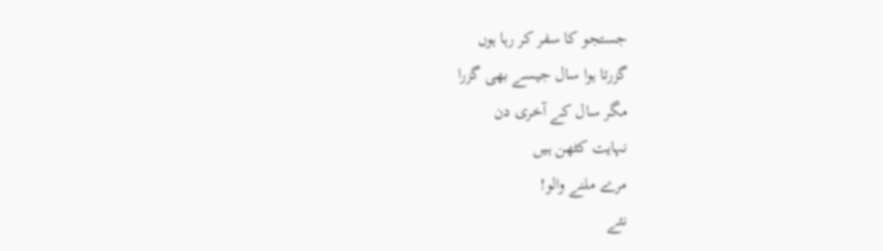جستجو کا سفر کر رہا ہوں
گزرتا ہوا سال جیسے بھی گزرا
مگر سال کے آخری دن
نہایت کٹھن ہیں
مرے ملنے والو!
نئے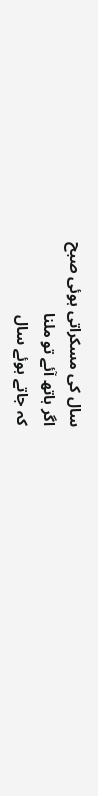سال کی مسکراتی ہوئی صبح
اگر ہاتھ آئے تو ملنا
کہ جاتے ہوئے سال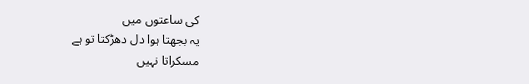کی ساعتوں میں
یہ بجھتا ہوا دل دھڑکتا تو ہے
مسکراتا نہیں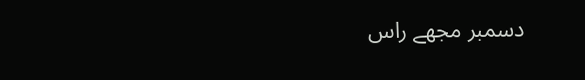دسمبر مجھے راس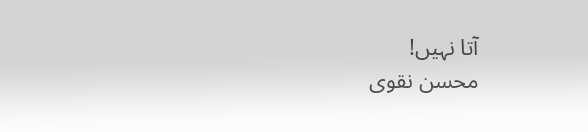آتا نہیں!
محسن نقوی